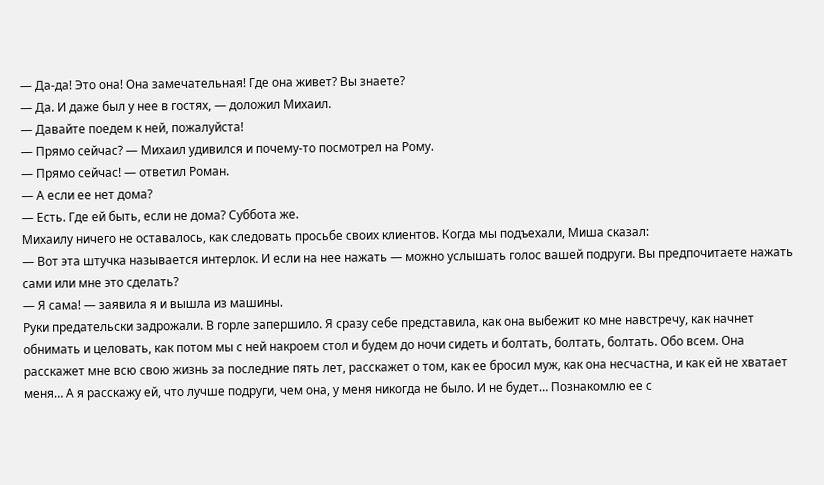— Да-да! Это она! Она замечательная! Где она живет? Вы знаете?
— Да. И даже был у нее в гостях, — доложил Михаил.
— Давайте поедем к ней, пожалуйста!
— Прямо сейчас? — Михаил удивился и почему-то посмотрел на Рому.
— Прямо сейчас! — ответил Роман.
— А если ее нет дома?
— Есть. Где ей быть, если не дома? Суббота же.
Михаилу ничего не оставалось, как следовать просьбе своих клиентов. Когда мы подъехали, Миша сказал:
— Вот эта штучка называется интерлок. И если на нее нажать — можно услышать голос вашей подруги. Вы предпочитаете нажать сами или мне это сделать?
— Я сама! — заявила я и вышла из машины.
Руки предательски задрожали. В горле запершило. Я сразу себе представила, как она выбежит ко мне навстречу, как начнет обнимать и целовать, как потом мы с ней накроем стол и будем до ночи сидеть и болтать, болтать, болтать. Обо всем. Она расскажет мне всю свою жизнь за последние пять лет, расскажет о том, как ее бросил муж, как она несчастна, и как ей не хватает меня… А я расскажу ей, что лучше подруги, чем она, у меня никогда не было. И не будет… Познакомлю ее с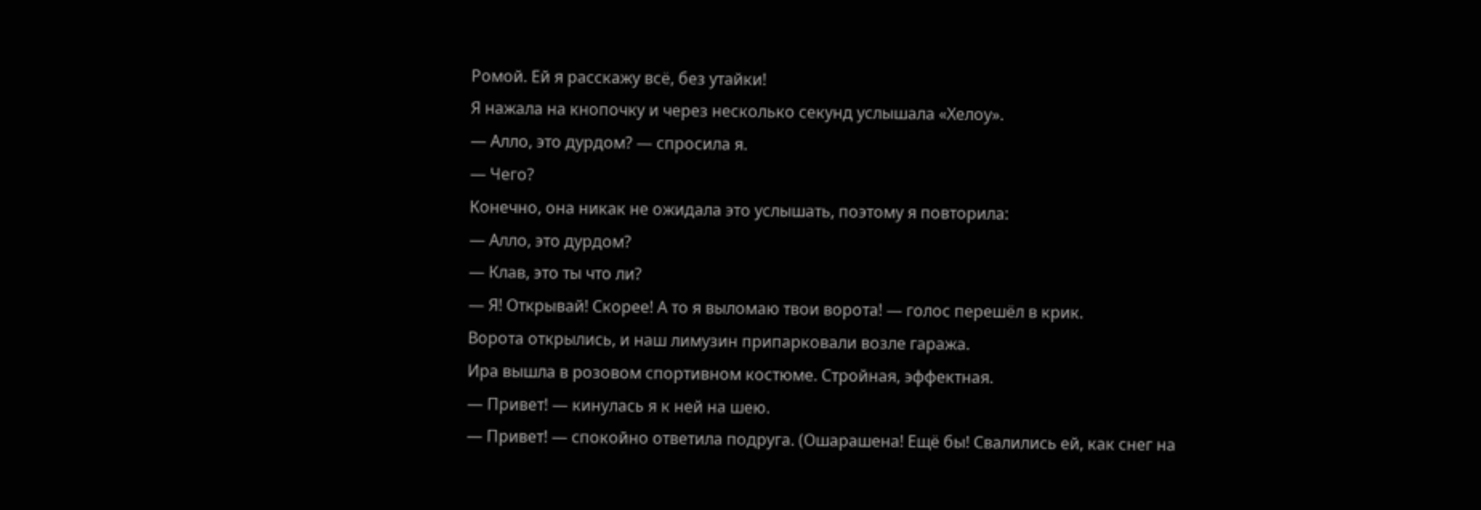Ромой. Ей я расскажу всё, без утайки!
Я нажала на кнопочку и через несколько секунд услышала «Хелоу».
— Алло, это дурдом? — спросила я.
— Чего?
Конечно, она никак не ожидала это услышать, поэтому я повторила:
— Алло, это дурдом?
— Клав, это ты что ли?
— Я! Открывай! Скорее! А то я выломаю твои ворота! — голос перешёл в крик.
Ворота открылись, и наш лимузин припарковали возле гаража.
Ира вышла в розовом спортивном костюме. Стройная, эффектная.
— Привет! — кинулась я к ней на шею.
— Привет! — спокойно ответила подруга. (Ошарашена! Ещё бы! Свалились ей, как снег на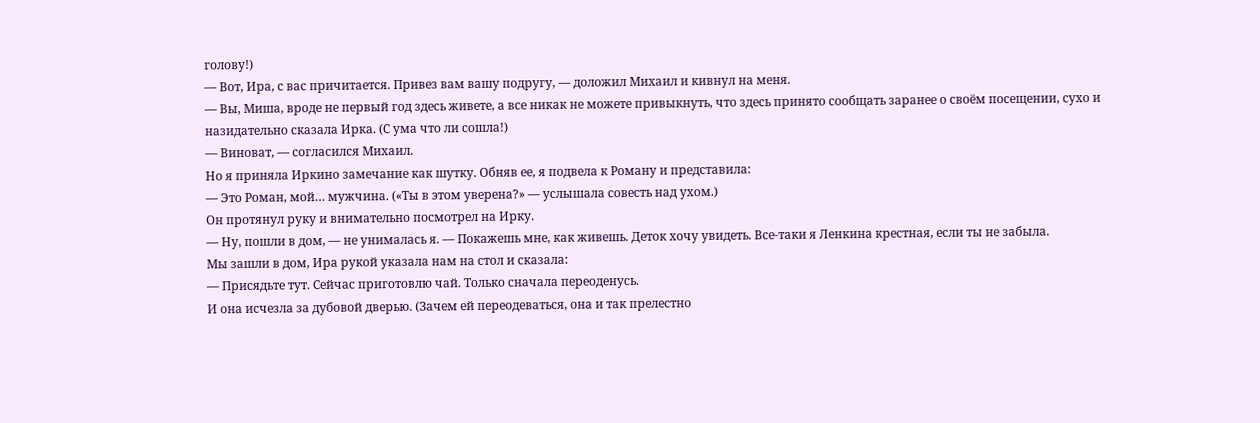голову!)
— Вот, Ира, с вас причитается. Привез вам вашу подругу, — доложил Михаил и кивнул на меня.
— Вы, Миша, вроде не первый год здесь живете, а все никак не можете привыкнуть, что здесь принято сообщать заранее о своём посещении, сухо и назидательно сказала Ирка. (С ума что ли сошла!)
— Виноват, — согласился Михаил.
Но я приняла Иркино замечание как шутку. Обняв ее, я подвела к Роману и представила:
— Это Роман, мой… мужчина. («Ты в этом уверена?» — услышала совесть над ухом.)
Он протянул руку и внимательно посмотрел на Ирку.
— Ну, пошли в дом, — не унималась я. — Покажешь мне, как живешь. Деток хочу увидеть. Все-таки я Ленкина крестная, если ты не забыла.
Мы зашли в дом, Ира рукой указала нам на стол и сказала:
— Присядьте тут. Сейчас приготовлю чай. Только сначала переоденусь.
И она исчезла за дубовой дверью. (Зачем ей переодеваться, она и так прелестно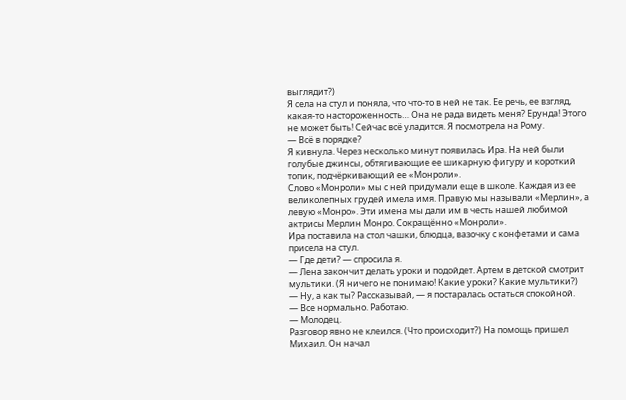выглядит?)
Я села на стул и поняла, что что-то в ней не так. Ее речь, ее взгляд, какая-то настороженность… Она не рада видеть меня? Ерунда! Этого не может быть! Сейчас всё уладится. Я посмотрела на Рому.
— Всё в порядке?
Я кивнула. Через несколько минут появилась Ира. На ней были голубые джинсы, обтягивающие ее шикарную фигуру и короткий топик, подчёркивающий ее «Монроли».
Слово «Монроли» мы с ней придумали еще в школе. Каждая из ее великолепных грудей имела имя. Правую мы называли «Мерлин», а левую «Монро». Эти имена мы дали им в честь нашей любимой актрисы Мерлин Монро. Сокращённо «Монроли».
Ира поставила на стол чашки, блюдца, вазочку с конфетами и сама присела на стул.
— Где дети? — спросила я.
— Лена закончит делать уроки и подойдет. Артем в детской смотрит мультики. (Я ничего не понимаю! Какие уроки? Какие мультики?)
— Ну, а как ты? Рассказывай, — я постаралась остаться спокойной.
— Все нормально. Работаю.
— Молодец.
Разговор явно не клеился. (Что происходит?) На помощь пришел Михаил. Он начал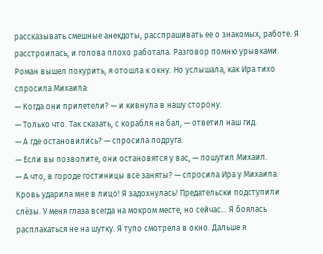рассказывать смешные анекдоты, расспрашивать ее о знакомых, работе. Я расстроилась, и голова плохо работала. Разговор помню урывками. Роман вышел покурить, я отошла к окну. Но услышала, как Ира тихо спросила Михаила:
— Когда они прилетели? — и кивнула в нашу сторону.
— Только что. Так сказать, с корабля на бал, — ответил наш гид.
— А где остановились? — спросила подруга.
— Если вы позволите, они остановятся у вас, — пошутил Михаил.
— А что, в городе гостиницы все заняты? — спросила Ира у Михаила.
Кровь ударила мне в лицо! Я задохнулась! Предательски подступили слёзы. У меня глаза всегда на мокром месте, но сейчас… Я боялась расплакаться не на шутку. Я тупо смотрела в окно. Дальше я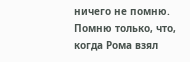ничего не помню. Помню только, что, когда Рома взял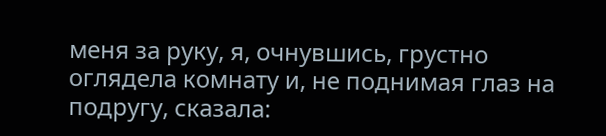меня за руку, я, очнувшись, грустно оглядела комнату и, не поднимая глаз на подругу, сказала: